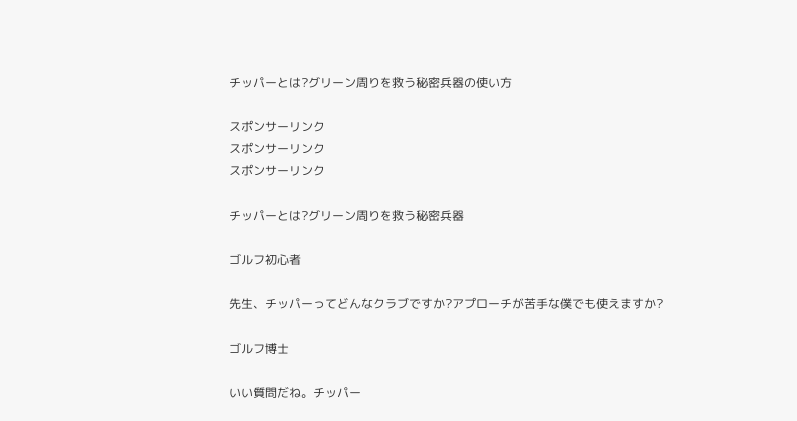チッパーとは?グリーン周りを救う秘密兵器の使い方

スポンサーリンク
スポンサーリンク
スポンサーリンク

チッパーとは?グリーン周りを救う秘密兵器

ゴルフ初心者

先生、チッパーってどんなクラブですか?アプローチが苦手な僕でも使えますか?

ゴルフ博士

いい質問だね。チッパー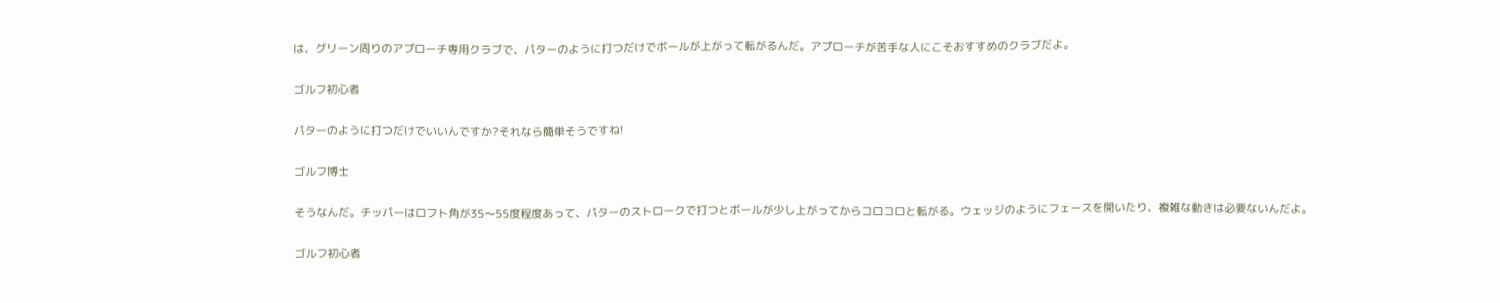は、グリーン周りのアプローチ専用クラブで、パターのように打つだけでボールが上がって転がるんだ。アプローチが苦手な人にこそおすすめのクラブだよ。

ゴルフ初心者

パターのように打つだけでいいんですか?それなら簡単そうですね!

ゴルフ博士

そうなんだ。チッパーはロフト角が35〜55度程度あって、パターのストロークで打つとボールが少し上がってからコロコロと転がる。ウェッジのようにフェースを開いたり、複雑な動きは必要ないんだよ。

ゴルフ初心者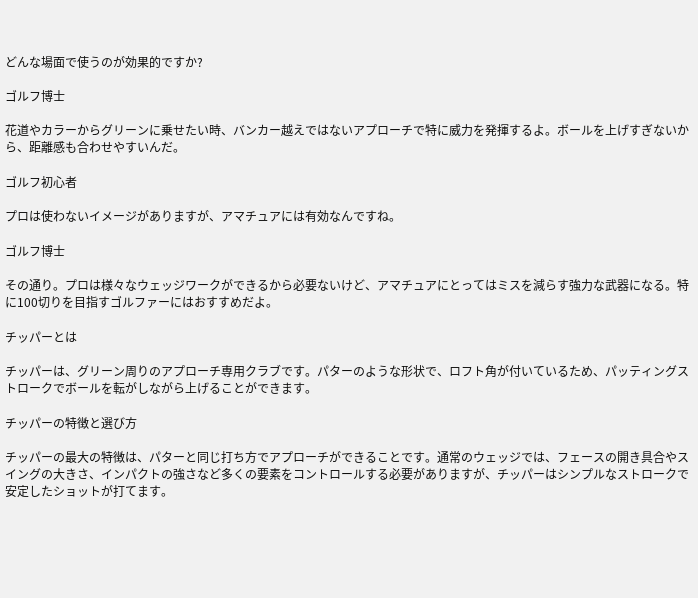どんな場面で使うのが効果的ですか?

ゴルフ博士

花道やカラーからグリーンに乗せたい時、バンカー越えではないアプローチで特に威力を発揮するよ。ボールを上げすぎないから、距離感も合わせやすいんだ。

ゴルフ初心者

プロは使わないイメージがありますが、アマチュアには有効なんですね。

ゴルフ博士

その通り。プロは様々なウェッジワークができるから必要ないけど、アマチュアにとってはミスを減らす強力な武器になる。特に100切りを目指すゴルファーにはおすすめだよ。

チッパーとは

チッパーは、グリーン周りのアプローチ専用クラブです。パターのような形状で、ロフト角が付いているため、パッティングストロークでボールを転がしながら上げることができます。

チッパーの特徴と選び方

チッパーの最大の特徴は、パターと同じ打ち方でアプローチができることです。通常のウェッジでは、フェースの開き具合やスイングの大きさ、インパクトの強さなど多くの要素をコントロールする必要がありますが、チッパーはシンプルなストロークで安定したショットが打てます。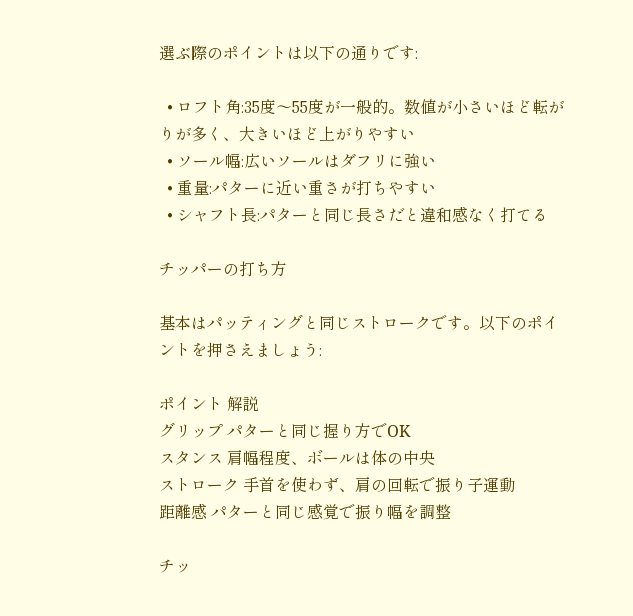選ぶ際のポイントは以下の通りです:

  • ロフト角:35度〜55度が一般的。数値が小さいほど転がりが多く、大きいほど上がりやすい
  • ソール幅:広いソールはダフリに強い
  • 重量:パターに近い重さが打ちやすい
  • シャフト長:パターと同じ長さだと違和感なく打てる

チッパーの打ち方

基本はパッティングと同じストロークです。以下のポイントを押さえましょう:

ポイント 解説
グリップ パターと同じ握り方でOK
スタンス 肩幅程度、ボールは体の中央
ストローク 手首を使わず、肩の回転で振り子運動
距離感 パターと同じ感覚で振り幅を調整

チッ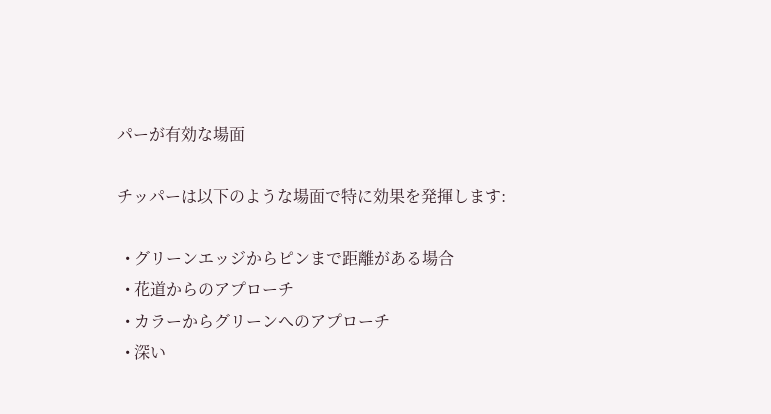パーが有効な場面

チッパーは以下のような場面で特に効果を発揮します:

  • グリーンエッジからピンまで距離がある場合
  • 花道からのアプローチ
  • カラーからグリーンへのアプローチ
  • 深い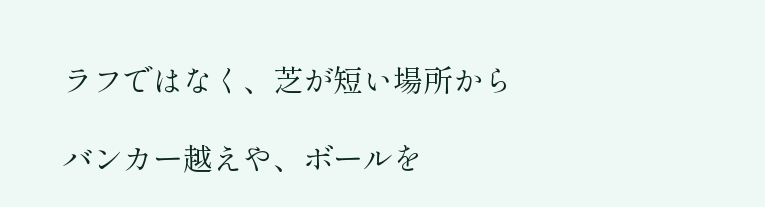ラフではなく、芝が短い場所から

バンカー越えや、ボールを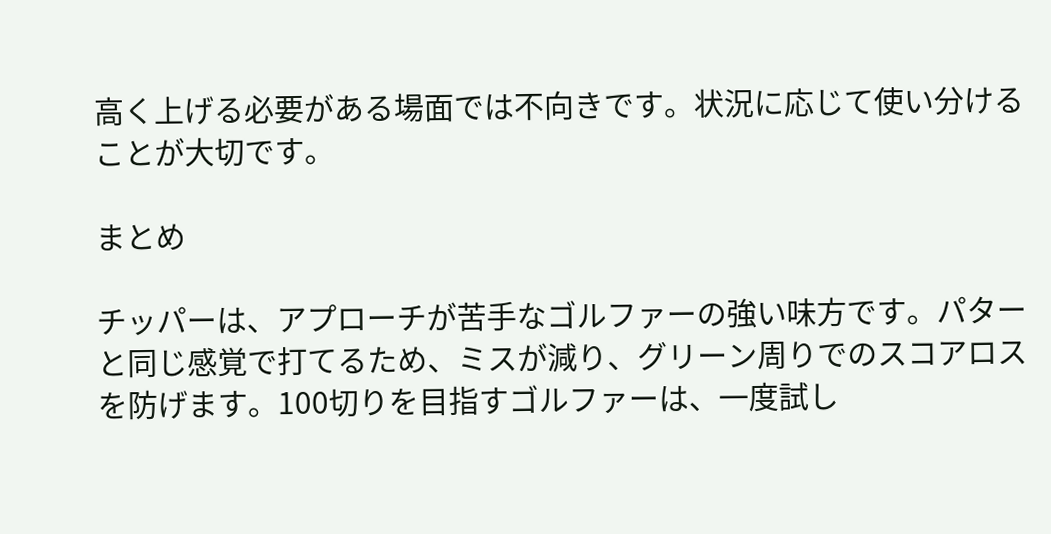高く上げる必要がある場面では不向きです。状況に応じて使い分けることが大切です。

まとめ

チッパーは、アプローチが苦手なゴルファーの強い味方です。パターと同じ感覚で打てるため、ミスが減り、グリーン周りでのスコアロスを防げます。100切りを目指すゴルファーは、一度試し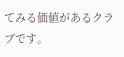てみる価値があるクラブです。